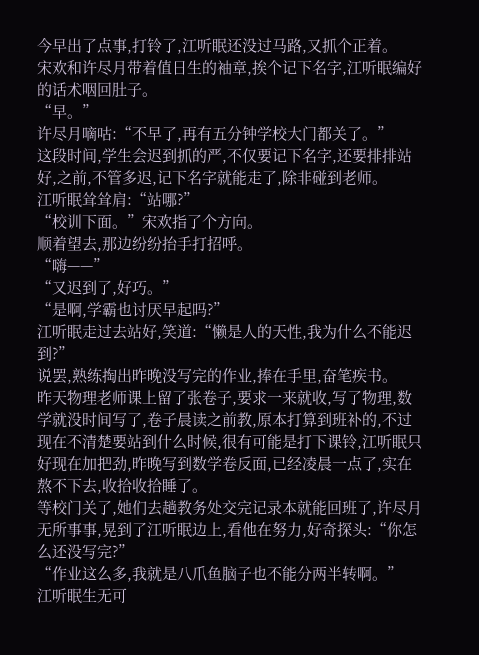今早出了点事,打铃了,江听眠还没过马路,又抓个正着。
宋欢和许尽月带着值日生的袖章,挨个记下名字,江听眠编好的话术咽回肚子。
“早。”
许尽月嘀咕:“不早了,再有五分钟学校大门都关了。”
这段时间,学生会迟到抓的严,不仅要记下名字,还要排排站好,之前,不管多迟,记下名字就能走了,除非碰到老师。
江听眠耸耸肩:“站哪?”
“校训下面。”宋欢指了个方向。
顺着望去,那边纷纷抬手打招呼。
“嗨——”
“又迟到了,好巧。”
“是啊,学霸也讨厌早起吗?”
江听眠走过去站好,笑道:“懒是人的天性,我为什么不能迟到?”
说罢,熟练掏出昨晚没写完的作业,捧在手里,奋笔疾书。
昨天物理老师课上留了张卷子,要求一来就收,写了物理,数学就没时间写了,卷子晨读之前教,原本打算到班补的,不过现在不清楚要站到什么时候,很有可能是打下课铃,江听眠只好现在加把劲,昨晚写到数学卷反面,已经凌晨一点了,实在熬不下去,收拾收拾睡了。
等校门关了,她们去趟教务处交完记录本就能回班了,许尽月无所事事,晃到了江听眠边上,看他在努力,好奇探头:“你怎么还没写完?”
“作业这么多,我就是八爪鱼脑子也不能分两半转啊。”
江听眠生无可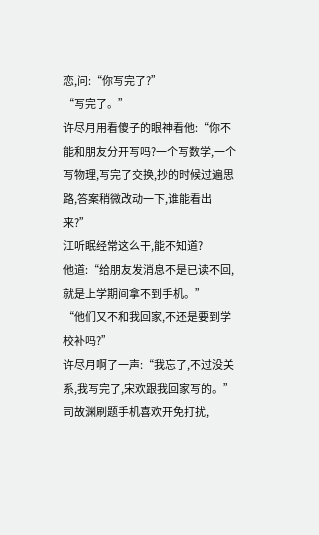恋,问:“你写完了?”
“写完了。”
许尽月用看傻子的眼神看他:“你不能和朋友分开写吗?一个写数学,一个写物理,写完了交换,抄的时候过遍思路,答案稍微改动一下,谁能看出来?”
江听眠经常这么干,能不知道?
他道:“给朋友发消息不是已读不回,就是上学期间拿不到手机。”
“他们又不和我回家,不还是要到学校补吗?”
许尽月啊了一声:“我忘了,不过没关系,我写完了,宋欢跟我回家写的。”
司故渊刷题手机喜欢开免打扰,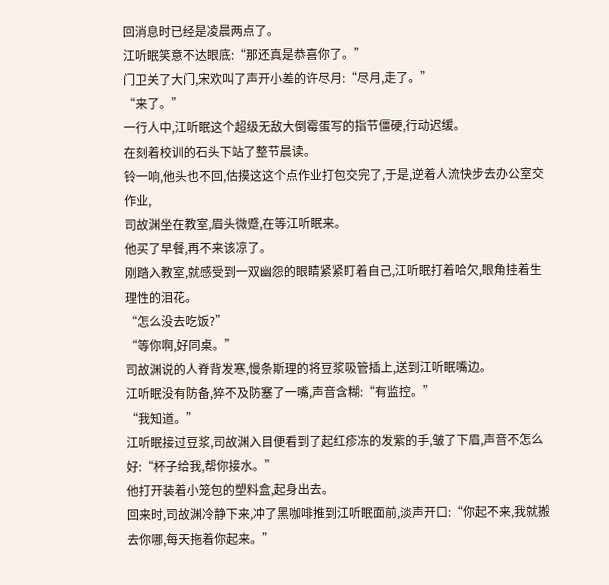回消息时已经是凌晨两点了。
江听眠笑意不达眼底:“那还真是恭喜你了。”
门卫关了大门,宋欢叫了声开小差的许尽月:“尽月,走了。”
“来了。”
一行人中,江听眠这个超级无敌大倒霉蛋写的指节僵硬,行动迟缓。
在刻着校训的石头下站了整节晨读。
铃一响,他头也不回,估摸这这个点作业打包交完了,于是,逆着人流快步去办公室交作业,
司故渊坐在教室,眉头微蹙,在等江听眠来。
他买了早餐,再不来该凉了。
刚踏入教室,就感受到一双幽怨的眼睛紧紧盯着自己,江听眠打着哈欠,眼角挂着生理性的泪花。
“怎么没去吃饭?”
“等你啊,好同桌。”
司故渊说的人脊背发寒,慢条斯理的将豆浆吸管插上,送到江听眠嘴边。
江听眠没有防备,猝不及防塞了一嘴,声音含糊:“有监控。”
“我知道。”
江听眠接过豆浆,司故渊入目便看到了起红疹冻的发紫的手,皱了下眉,声音不怎么好:“杯子给我,帮你接水。”
他打开装着小笼包的塑料盒,起身出去。
回来时,司故渊冷静下来,冲了黑咖啡推到江听眠面前,淡声开口:“你起不来,我就搬去你哪,每天拖着你起来。”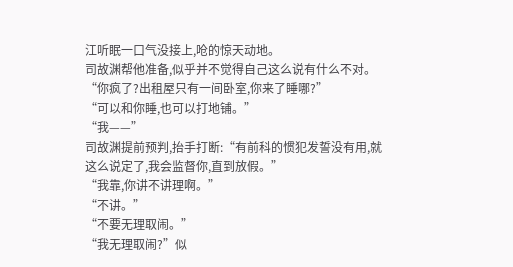江听眠一口气没接上,呛的惊天动地。
司故渊帮他准备,似乎并不觉得自己这么说有什么不对。
“你疯了?出租屋只有一间卧室,你来了睡哪?”
“可以和你睡,也可以打地铺。”
“我——”
司故渊提前预判,抬手打断:“有前科的惯犯发誓没有用,就这么说定了,我会监督你,直到放假。”
“我靠,你讲不讲理啊。”
“不讲。”
“不要无理取闹。”
“我无理取闹?”似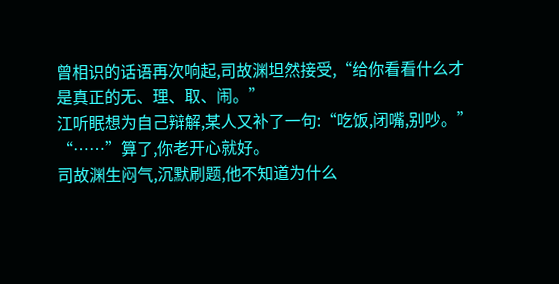曾相识的话语再次响起,司故渊坦然接受,“给你看看什么才是真正的无、理、取、闹。”
江听眠想为自己辩解,某人又补了一句:“吃饭,闭嘴,别吵。”
“……”算了,你老开心就好。
司故渊生闷气,沉默刷题,他不知道为什么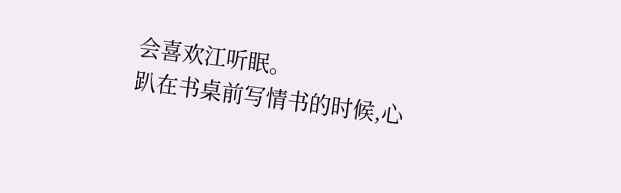会喜欢江听眠。
趴在书桌前写情书的时候,心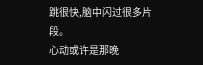跳很快,脑中闪过很多片段。
心动或许是那晚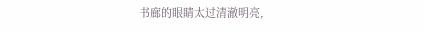书廊的眼睛太过清澈明亮,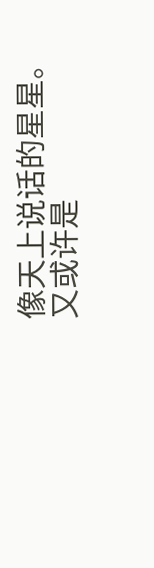像天上说话的星星。
又或许是